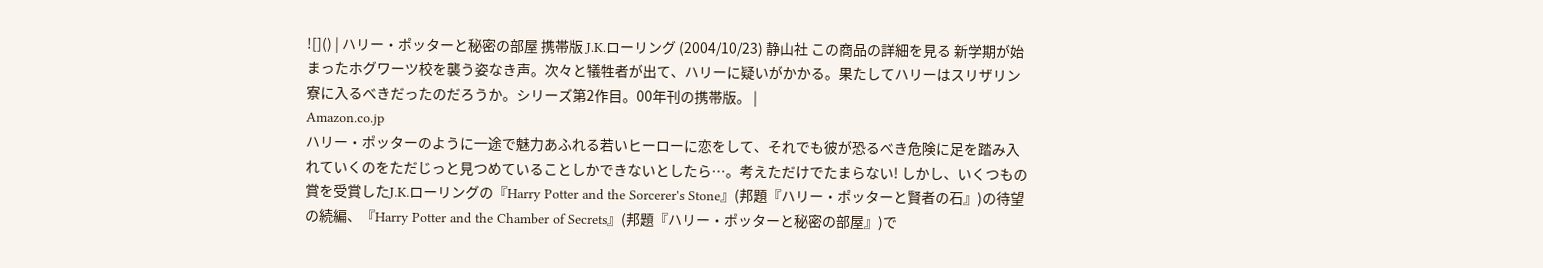![]() | ハリー・ポッターと秘密の部屋 携帯版 J.K.ローリング (2004/10/23) 静山社 この商品の詳細を見る 新学期が始まったホグワーツ校を襲う姿なき声。次々と犠牲者が出て、ハリーに疑いがかかる。果たしてハリーはスリザリン寮に入るべきだったのだろうか。シリーズ第2作目。00年刊の携帯版。 |
Amazon.co.jp
ハリー・ポッターのように一途で魅力あふれる若いヒーローに恋をして、それでも彼が恐るべき危険に足を踏み入れていくのをただじっと見つめていることしかできないとしたら…。考えただけでたまらない! しかし、いくつもの賞を受賞したJ.K.ローリングの『Harry Potter and the Sorcerer's Stone』(邦題『ハリー・ポッターと賢者の石』)の待望の続編、『Harry Potter and the Chamber of Secrets』(邦題『ハリー・ポッターと秘密の部屋』)で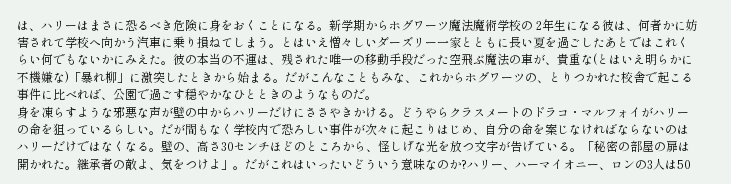は、ハリーはまさに恐るべき危険に身をおくことになる。新学期からホグワーツ魔法魔術学校の 2年生になる彼は、何者かに妨害されて学校へ向かう汽車に乗り損ねてしまう。とはいえ憎々しいダーズリー一家とともに長い夏を過ごしたあとではこれくらい何でもないかにみえた。彼の本当の不運は、残された唯一の移動手段だった空飛ぶ魔法の車が、貴重な(とはいえ明らかに不機嫌な)「暴れ柳」に激突したときから始まる。だがこんなこともみな、これからホグワーツの、とりつかれた校舎で起こる事件に比べれば、公園で過ごす穏やかなひとときのようなものだ。
身を凍らすような邪悪な声が壁の中からハリーだけにささやきかける。どうやらクラスメートのドラコ・マルフォイがハリーの命を狙っているらしい。だが間もなく学校内で恐ろしい事件が次々に起こりはじめ、自分の命を案じなければならないのはハリーだけではなくなる。壁の、高さ30センチほどのところから、怪しげな光を放つ文字が告げている。「秘密の部屋の扉は開かれた。継承者の敵よ、気をつけよ」。だがこれはいったいどういう意味なのか?ハリー、ハーマイオニー、ロンの3人は50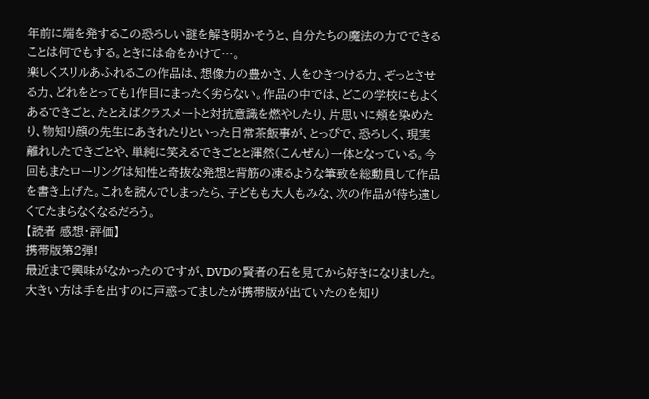年前に端を発するこの恐ろしい謎を解き明かそうと、自分たちの魔法の力でできることは何でもする。ときには命をかけて…。
楽しくスリルあふれるこの作品は、想像力の豊かさ、人をひきつける力、ぞっとさせる力、どれをとっても1作目にまったく劣らない。作品の中では、どこの学校にもよくあるできごと、たとえばクラスメートと対抗意識を燃やしたり、片思いに頬を染めたり、物知り顔の先生にあきれたりといった日常茶飯事が、とっぴで、恐ろしく、現実離れしたできごとや、単純に笑えるできごとと渾然(こんぜん)一体となっている。今回もまたローリングは知性と奇抜な発想と背筋の凍るような筆致を総動員して作品を書き上げた。これを読んでしまったら、子どもも大人もみな、次の作品が待ち遠しくてたまらなくなるだろう。
【読者 感想・評価】
携帯版第2弾!
最近まで興味がなかったのですが、DVDの賢者の石を見てから好きになりました。
大きい方は手を出すのに戸惑ってましたが携帯版が出ていたのを知り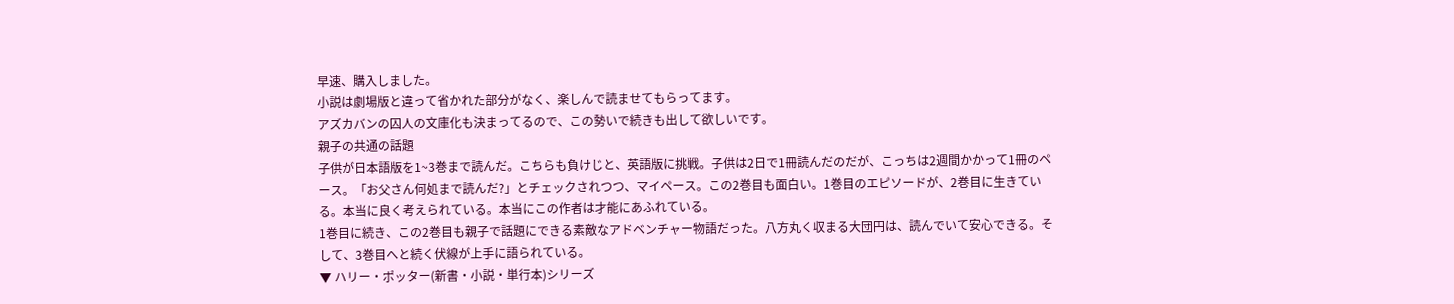早速、購入しました。
小説は劇場版と違って省かれた部分がなく、楽しんで読ませてもらってます。
アズカバンの囚人の文庫化も決まってるので、この勢いで続きも出して欲しいです。
親子の共通の話題
子供が日本語版を1~3巻まで読んだ。こちらも負けじと、英語版に挑戦。子供は2日で1冊読んだのだが、こっちは2週間かかって1冊のペース。「お父さん何処まで読んだ?」とチェックされつつ、マイペース。この2巻目も面白い。1巻目のエピソードが、2巻目に生きている。本当に良く考えられている。本当にこの作者は才能にあふれている。
1巻目に続き、この2巻目も親子で話題にできる素敵なアドベンチャー物語だった。八方丸く収まる大団円は、読んでいて安心できる。そして、3巻目へと続く伏線が上手に語られている。
▼ ハリー・ポッター(新書・小説・単行本)シリーズ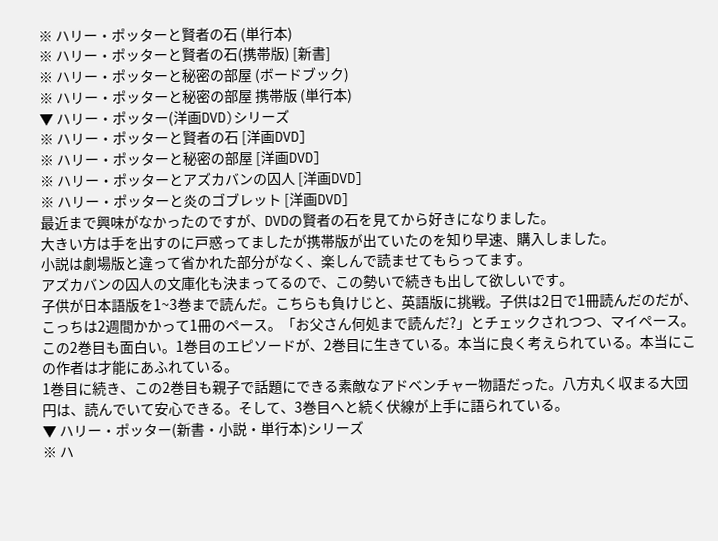※ ハリー・ポッターと賢者の石 (単行本)
※ ハリー・ポッターと賢者の石(携帯版) [新書]
※ ハリー・ポッターと秘密の部屋 (ボードブック)
※ ハリー・ポッターと秘密の部屋 携帯版 (単行本)
▼ ハリー・ポッター(洋画DVD)シリーズ
※ ハリー・ポッターと賢者の石 [洋画DVD]
※ ハリー・ポッターと秘密の部屋 [洋画DVD]
※ ハリー・ポッターとアズカバンの囚人 [洋画DVD]
※ ハリー・ポッターと炎のゴブレット [洋画DVD]
最近まで興味がなかったのですが、DVDの賢者の石を見てから好きになりました。
大きい方は手を出すのに戸惑ってましたが携帯版が出ていたのを知り早速、購入しました。
小説は劇場版と違って省かれた部分がなく、楽しんで読ませてもらってます。
アズカバンの囚人の文庫化も決まってるので、この勢いで続きも出して欲しいです。
子供が日本語版を1~3巻まで読んだ。こちらも負けじと、英語版に挑戦。子供は2日で1冊読んだのだが、こっちは2週間かかって1冊のペース。「お父さん何処まで読んだ?」とチェックされつつ、マイペース。この2巻目も面白い。1巻目のエピソードが、2巻目に生きている。本当に良く考えられている。本当にこの作者は才能にあふれている。
1巻目に続き、この2巻目も親子で話題にできる素敵なアドベンチャー物語だった。八方丸く収まる大団円は、読んでいて安心できる。そして、3巻目へと続く伏線が上手に語られている。
▼ ハリー・ポッター(新書・小説・単行本)シリーズ
※ ハ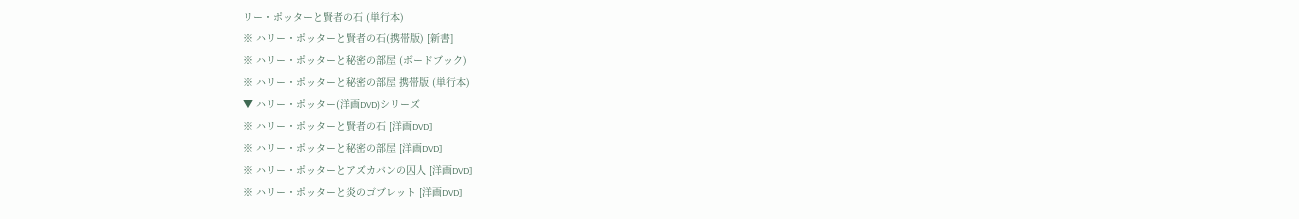リー・ポッターと賢者の石 (単行本)
※ ハリー・ポッターと賢者の石(携帯版) [新書]
※ ハリー・ポッターと秘密の部屋 (ボードブック)
※ ハリー・ポッターと秘密の部屋 携帯版 (単行本)
▼ ハリー・ポッター(洋画DVD)シリーズ
※ ハリー・ポッターと賢者の石 [洋画DVD]
※ ハリー・ポッターと秘密の部屋 [洋画DVD]
※ ハリー・ポッターとアズカバンの囚人 [洋画DVD]
※ ハリー・ポッターと炎のゴブレット [洋画DVD]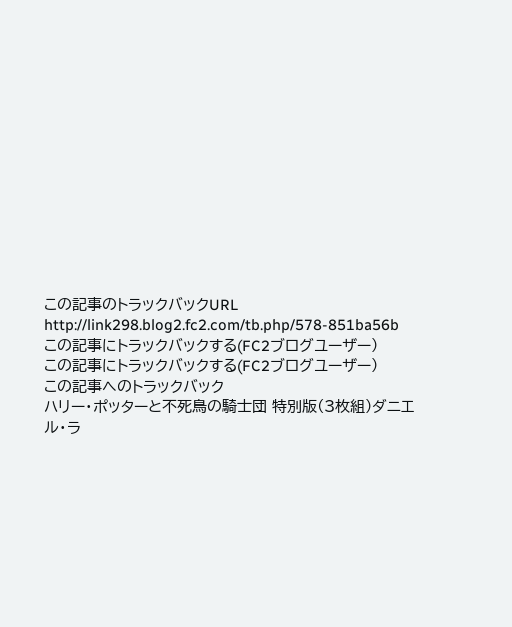この記事のトラックバックURL
http://link298.blog2.fc2.com/tb.php/578-851ba56b
この記事にトラックバックする(FC2ブログユーザー)
この記事にトラックバックする(FC2ブログユーザー)
この記事へのトラックバック
ハリー・ポッターと不死鳥の騎士団 特別版(3枚組)ダニエル・ラ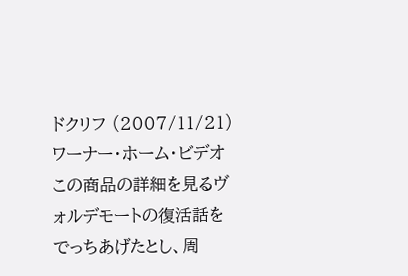ドクリフ (2007/11/21)ワーナー・ホーム・ビデオこの商品の詳細を見るヴォルデモートの復活話をでっちあげたとし、周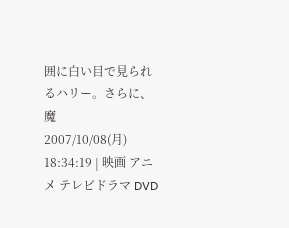囲に白い目で見られるハリー。さらに、魔
2007/10/08(月) 18:34:19 | 映画 アニメ テレビドラマ DVD